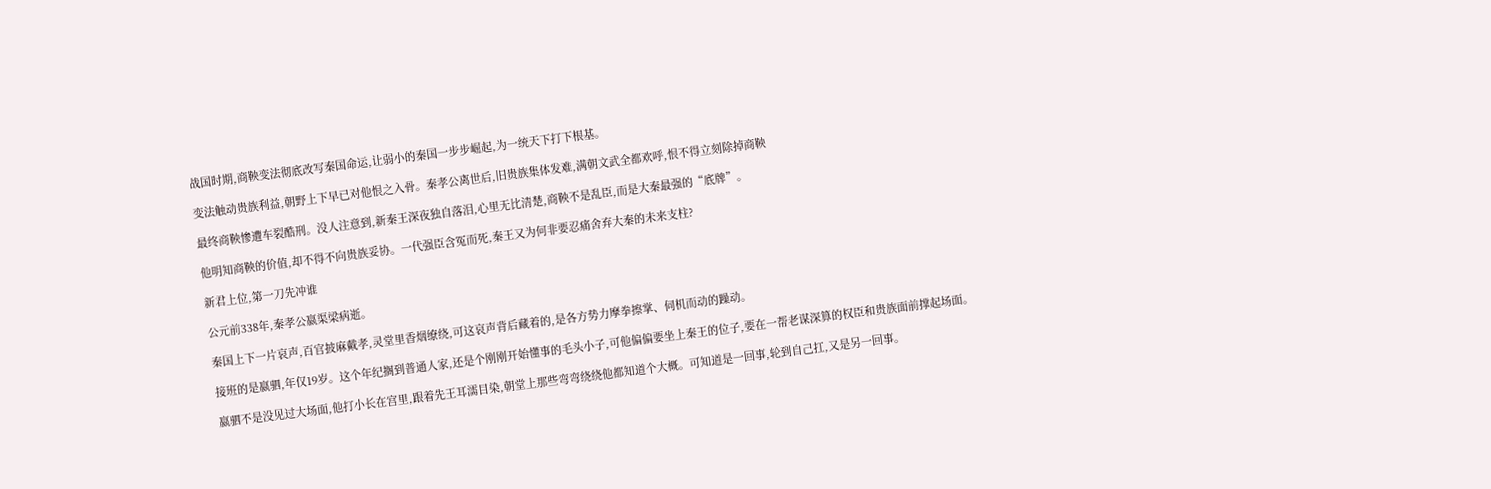战国时期,商鞅变法彻底改写秦国命运,让弱小的秦国一步步崛起,为一统天下打下根基。

变法触动贵族利益,朝野上下早已对他恨之入骨。秦孝公离世后,旧贵族集体发难,满朝文武全都欢呼,恨不得立刻除掉商鞅

最终商鞅惨遭车裂酷刑。没人注意到,新秦王深夜独自落泪,心里无比清楚,商鞅不是乱臣,而是大秦最强的“底牌”。

他明知商鞅的价值,却不得不向贵族妥协。一代强臣含冤而死,秦王又为何非要忍痛舍弃大秦的未来支柱?

新君上位,第一刀先冲谁

公元前338年,秦孝公嬴渠梁病逝。

秦国上下一片哀声,百官披麻戴孝,灵堂里香烟缭绕,可这哀声背后藏着的,是各方势力摩拳擦掌、伺机而动的躁动。

接班的是嬴驷,年仅19岁。这个年纪搁到普通人家,还是个刚刚开始懂事的毛头小子,可他偏偏要坐上秦王的位子,要在一帮老谋深算的权臣和贵族面前撑起场面。

嬴驷不是没见过大场面,他打小长在宫里,跟着先王耳濡目染,朝堂上那些弯弯绕绕他都知道个大概。可知道是一回事,轮到自己扛,又是另一回事。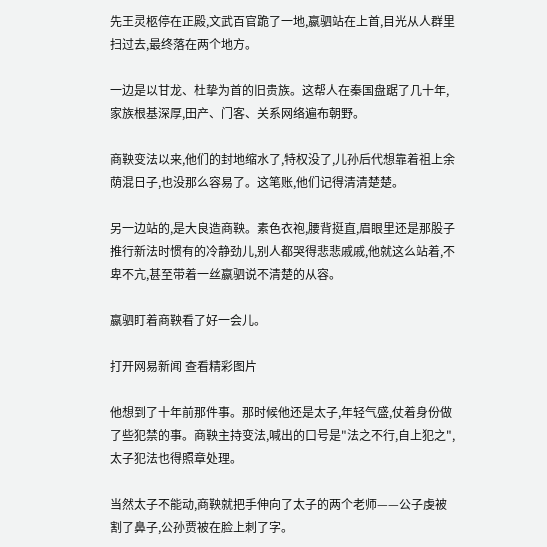先王灵柩停在正殿,文武百官跪了一地,嬴驷站在上首,目光从人群里扫过去,最终落在两个地方。

一边是以甘龙、杜挚为首的旧贵族。这帮人在秦国盘踞了几十年,家族根基深厚,田产、门客、关系网络遍布朝野。

商鞅变法以来,他们的封地缩水了,特权没了,儿孙后代想靠着祖上余荫混日子,也没那么容易了。这笔账,他们记得清清楚楚。

另一边站的,是大良造商鞅。素色衣袍,腰背挺直,眉眼里还是那股子推行新法时惯有的冷静劲儿,别人都哭得悲悲戚戚,他就这么站着,不卑不亢,甚至带着一丝嬴驷说不清楚的从容。

嬴驷盯着商鞅看了好一会儿。

打开网易新闻 查看精彩图片

他想到了十年前那件事。那时候他还是太子,年轻气盛,仗着身份做了些犯禁的事。商鞅主持变法,喊出的口号是"法之不行,自上犯之",太子犯法也得照章处理。

当然太子不能动,商鞅就把手伸向了太子的两个老师——公子虔被割了鼻子,公孙贾被在脸上刺了字。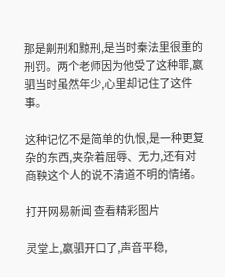那是劓刑和黥刑,是当时秦法里很重的刑罚。两个老师因为他受了这种罪,嬴驷当时虽然年少,心里却记住了这件事。

这种记忆不是简单的仇恨,是一种更复杂的东西,夹杂着屈辱、无力,还有对商鞅这个人的说不清道不明的情绪。

打开网易新闻 查看精彩图片

灵堂上,嬴驷开口了,声音平稳,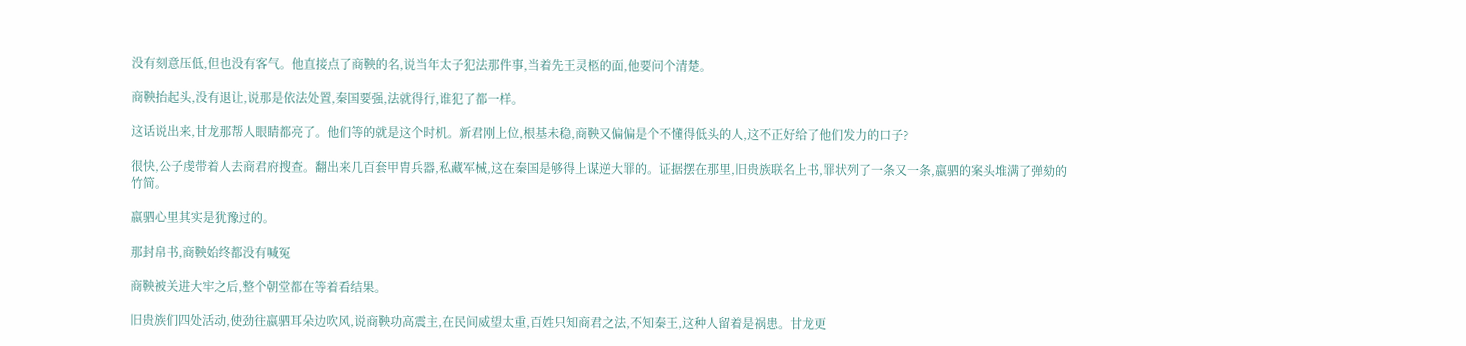没有刻意压低,但也没有客气。他直接点了商鞅的名,说当年太子犯法那件事,当着先王灵柩的面,他要问个清楚。

商鞅抬起头,没有退让,说那是依法处置,秦国要强,法就得行,谁犯了都一样。

这话说出来,甘龙那帮人眼睛都亮了。他们等的就是这个时机。新君刚上位,根基未稳,商鞅又偏偏是个不懂得低头的人,这不正好给了他们发力的口子?

很快,公子虔带着人去商君府搜查。翻出来几百套甲胄兵器,私藏军械,这在秦国是够得上谋逆大罪的。证据摆在那里,旧贵族联名上书,罪状列了一条又一条,嬴驷的案头堆满了弹劾的竹简。

嬴驷心里其实是犹豫过的。

那封帛书,商鞅始终都没有喊冤

商鞅被关进大牢之后,整个朝堂都在等着看结果。

旧贵族们四处活动,使劲往嬴驷耳朵边吹风,说商鞅功高震主,在民间威望太重,百姓只知商君之法,不知秦王,这种人留着是祸患。甘龙更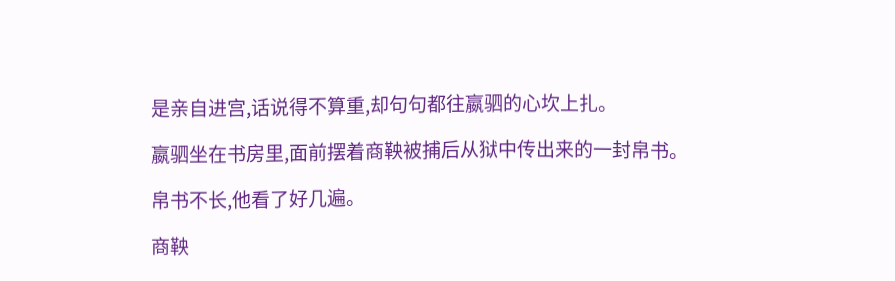是亲自进宫,话说得不算重,却句句都往嬴驷的心坎上扎。

嬴驷坐在书房里,面前摆着商鞅被捕后从狱中传出来的一封帛书。

帛书不长,他看了好几遍。

商鞅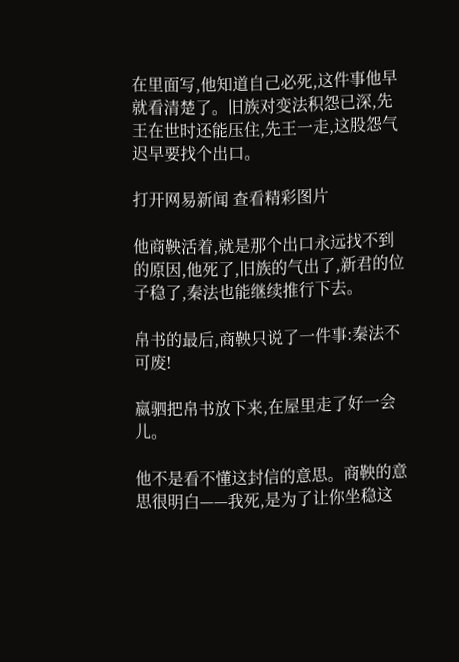在里面写,他知道自己必死,这件事他早就看清楚了。旧族对变法积怨已深,先王在世时还能压住,先王一走,这股怨气迟早要找个出口。

打开网易新闻 查看精彩图片

他商鞅活着,就是那个出口永远找不到的原因,他死了,旧族的气出了,新君的位子稳了,秦法也能继续推行下去。

帛书的最后,商鞅只说了一件事:秦法不可废!

嬴驷把帛书放下来,在屋里走了好一会儿。

他不是看不懂这封信的意思。商鞅的意思很明白——我死,是为了让你坐稳这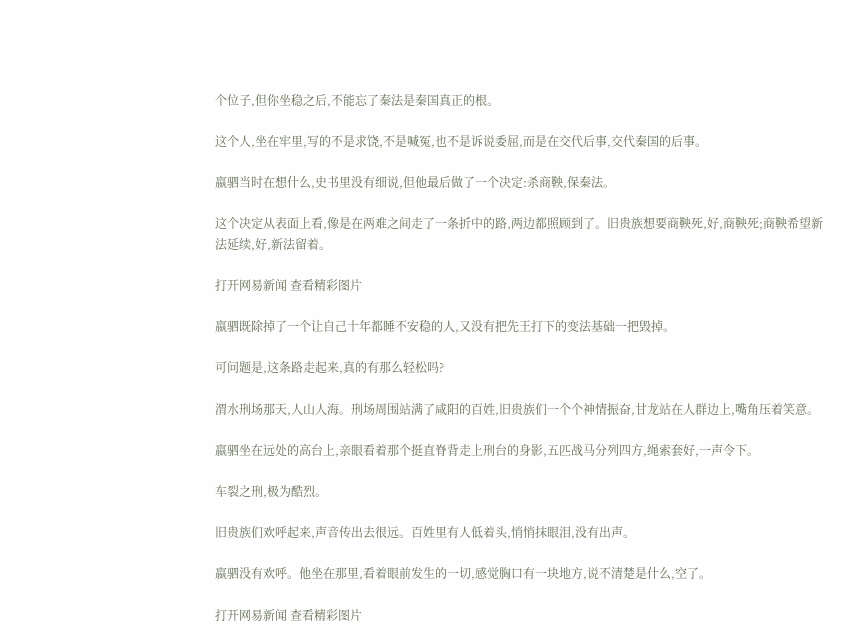个位子,但你坐稳之后,不能忘了秦法是秦国真正的根。

这个人,坐在牢里,写的不是求饶,不是喊冤,也不是诉说委屈,而是在交代后事,交代秦国的后事。

嬴驷当时在想什么,史书里没有细说,但他最后做了一个决定:杀商鞅,保秦法。

这个决定从表面上看,像是在两难之间走了一条折中的路,两边都照顾到了。旧贵族想要商鞅死,好,商鞅死;商鞅希望新法延续,好,新法留着。

打开网易新闻 查看精彩图片

嬴驷既除掉了一个让自己十年都睡不安稳的人,又没有把先王打下的变法基础一把毁掉。

可问题是,这条路走起来,真的有那么轻松吗?

渭水刑场那天,人山人海。刑场周围站满了咸阳的百姓,旧贵族们一个个神情振奋,甘龙站在人群边上,嘴角压着笑意。

嬴驷坐在远处的高台上,亲眼看着那个挺直脊背走上刑台的身影,五匹战马分列四方,绳索套好,一声令下。

车裂之刑,极为酷烈。

旧贵族们欢呼起来,声音传出去很远。百姓里有人低着头,悄悄抹眼泪,没有出声。

嬴驷没有欢呼。他坐在那里,看着眼前发生的一切,感觉胸口有一块地方,说不清楚是什么,空了。

打开网易新闻 查看精彩图片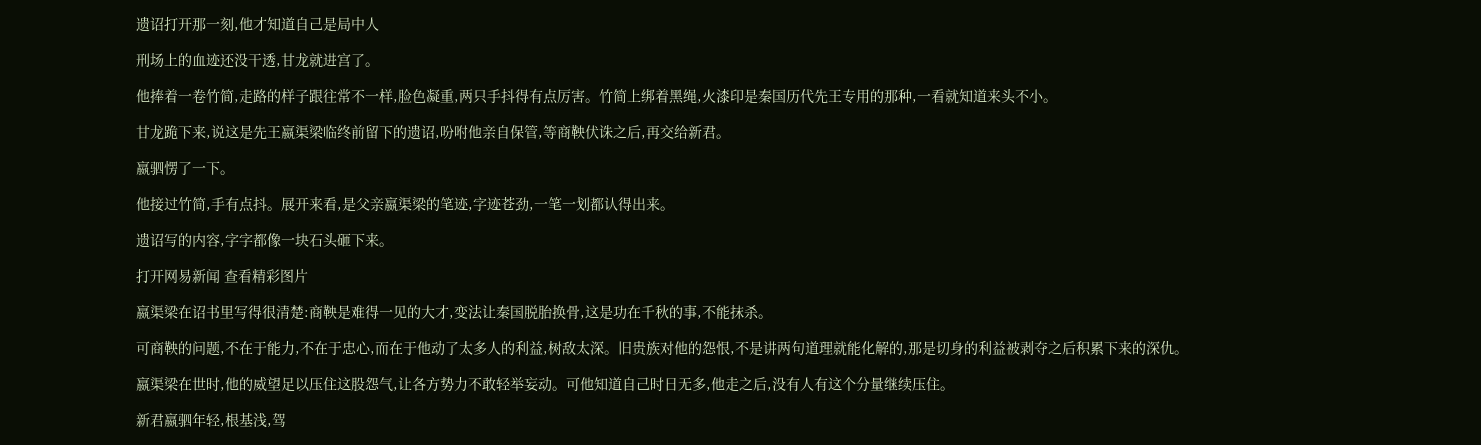遗诏打开那一刻,他才知道自己是局中人

刑场上的血迹还没干透,甘龙就进宫了。

他捧着一卷竹简,走路的样子跟往常不一样,脸色凝重,两只手抖得有点厉害。竹简上绑着黑绳,火漆印是秦国历代先王专用的那种,一看就知道来头不小。

甘龙跪下来,说这是先王嬴渠梁临终前留下的遗诏,吩咐他亲自保管,等商鞅伏诛之后,再交给新君。

嬴驷愣了一下。

他接过竹简,手有点抖。展开来看,是父亲嬴渠梁的笔迹,字迹苍劲,一笔一划都认得出来。

遗诏写的内容,字字都像一块石头砸下来。

打开网易新闻 查看精彩图片

嬴渠梁在诏书里写得很清楚:商鞅是难得一见的大才,变法让秦国脱胎换骨,这是功在千秋的事,不能抹杀。

可商鞅的问题,不在于能力,不在于忠心,而在于他动了太多人的利益,树敌太深。旧贵族对他的怨恨,不是讲两句道理就能化解的,那是切身的利益被剥夺之后积累下来的深仇。

嬴渠梁在世时,他的威望足以压住这股怨气,让各方势力不敢轻举妄动。可他知道自己时日无多,他走之后,没有人有这个分量继续压住。

新君嬴驷年轻,根基浅,驾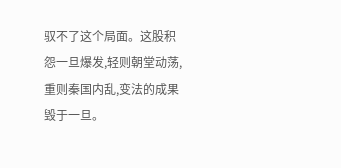驭不了这个局面。这股积怨一旦爆发,轻则朝堂动荡,重则秦国内乱,变法的成果毁于一旦。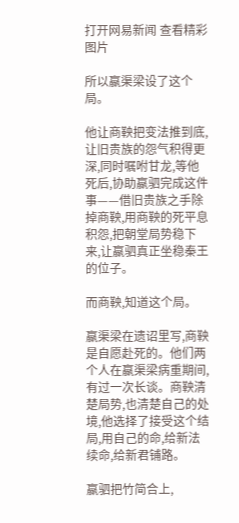打开网易新闻 查看精彩图片

所以嬴渠梁设了这个局。

他让商鞅把变法推到底,让旧贵族的怨气积得更深,同时嘱咐甘龙,等他死后,协助嬴驷完成这件事——借旧贵族之手除掉商鞅,用商鞅的死平息积怨,把朝堂局势稳下来,让嬴驷真正坐稳秦王的位子。

而商鞅,知道这个局。

嬴渠梁在遗诏里写,商鞅是自愿赴死的。他们两个人在嬴渠梁病重期间,有过一次长谈。商鞅清楚局势,也清楚自己的处境,他选择了接受这个结局,用自己的命,给新法续命,给新君铺路。

嬴驷把竹简合上,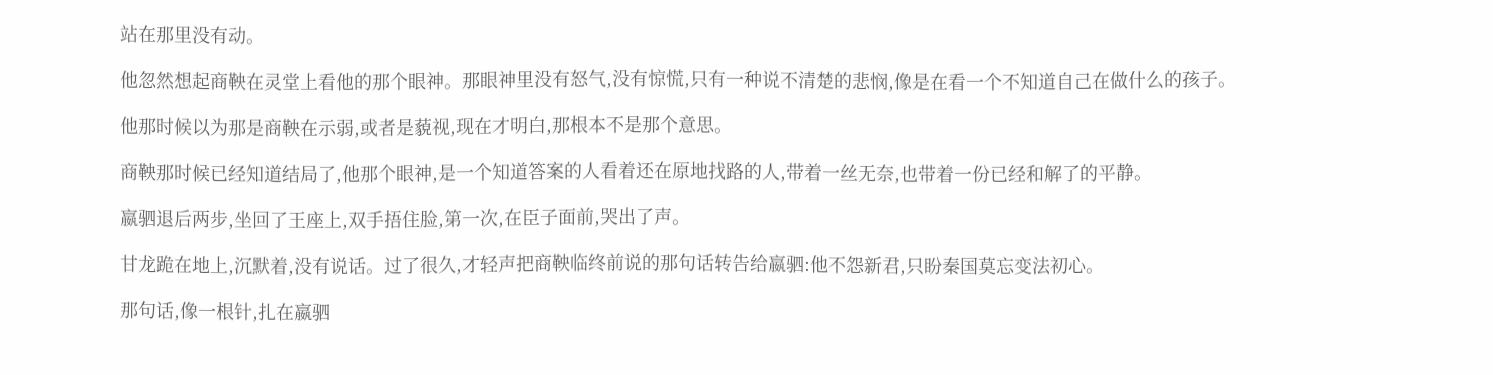站在那里没有动。

他忽然想起商鞅在灵堂上看他的那个眼神。那眼神里没有怒气,没有惊慌,只有一种说不清楚的悲悯,像是在看一个不知道自己在做什么的孩子。

他那时候以为那是商鞅在示弱,或者是藐视,现在才明白,那根本不是那个意思。

商鞅那时候已经知道结局了,他那个眼神,是一个知道答案的人看着还在原地找路的人,带着一丝无奈,也带着一份已经和解了的平静。

嬴驷退后两步,坐回了王座上,双手捂住脸,第一次,在臣子面前,哭出了声。

甘龙跪在地上,沉默着,没有说话。过了很久,才轻声把商鞅临终前说的那句话转告给嬴驷:他不怨新君,只盼秦国莫忘变法初心。

那句话,像一根针,扎在嬴驷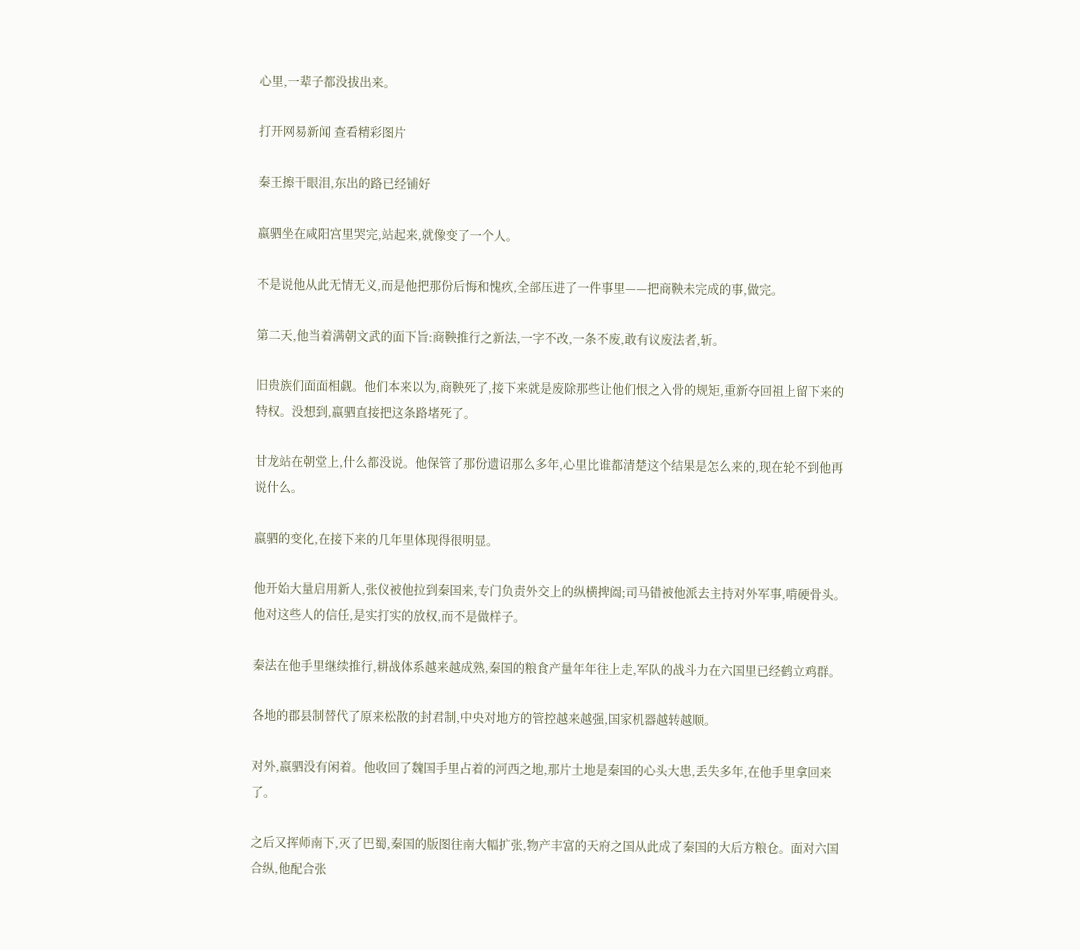心里,一辈子都没拔出来。

打开网易新闻 查看精彩图片

秦王擦干眼泪,东出的路已经铺好

嬴驷坐在咸阳宫里哭完,站起来,就像变了一个人。

不是说他从此无情无义,而是他把那份后悔和愧疚,全部压进了一件事里——把商鞅未完成的事,做完。

第二天,他当着满朝文武的面下旨:商鞅推行之新法,一字不改,一条不废,敢有议废法者,斩。

旧贵族们面面相觑。他们本来以为,商鞅死了,接下来就是废除那些让他们恨之入骨的规矩,重新夺回祖上留下来的特权。没想到,嬴驷直接把这条路堵死了。

甘龙站在朝堂上,什么都没说。他保管了那份遗诏那么多年,心里比谁都清楚这个结果是怎么来的,现在轮不到他再说什么。

嬴驷的变化,在接下来的几年里体现得很明显。

他开始大量启用新人,张仪被他拉到秦国来,专门负责外交上的纵横捭阖;司马错被他派去主持对外军事,啃硬骨头。他对这些人的信任,是实打实的放权,而不是做样子。

秦法在他手里继续推行,耕战体系越来越成熟,秦国的粮食产量年年往上走,军队的战斗力在六国里已经鹤立鸡群。

各地的郡县制替代了原来松散的封君制,中央对地方的管控越来越强,国家机器越转越顺。

对外,嬴驷没有闲着。他收回了魏国手里占着的河西之地,那片土地是秦国的心头大患,丢失多年,在他手里拿回来了。

之后又挥师南下,灭了巴蜀,秦国的版图往南大幅扩张,物产丰富的天府之国从此成了秦国的大后方粮仓。面对六国合纵,他配合张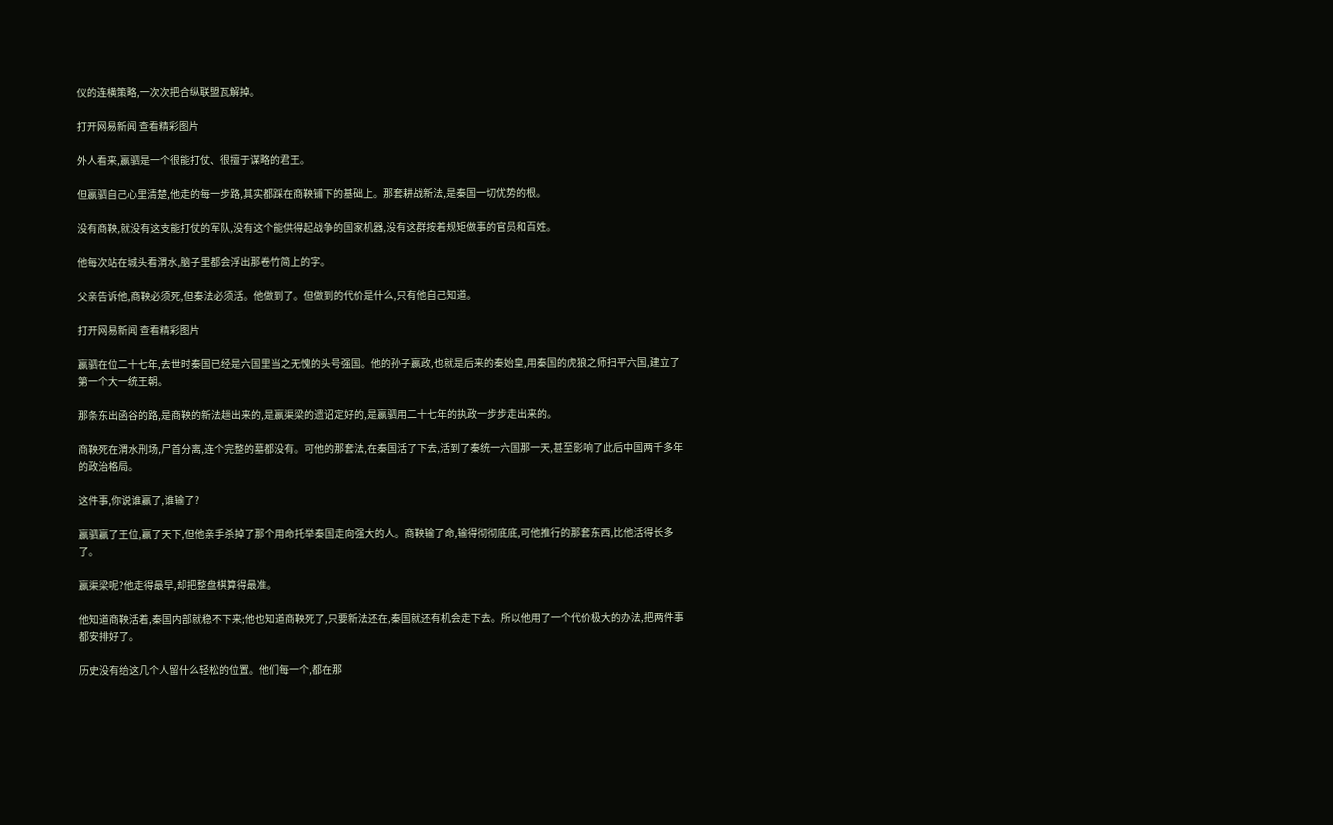仪的连横策略,一次次把合纵联盟瓦解掉。

打开网易新闻 查看精彩图片

外人看来,嬴驷是一个很能打仗、很擅于谋略的君王。

但嬴驷自己心里清楚,他走的每一步路,其实都踩在商鞅铺下的基础上。那套耕战新法,是秦国一切优势的根。

没有商鞅,就没有这支能打仗的军队,没有这个能供得起战争的国家机器,没有这群按着规矩做事的官员和百姓。

他每次站在城头看渭水,脑子里都会浮出那卷竹简上的字。

父亲告诉他,商鞅必须死,但秦法必须活。他做到了。但做到的代价是什么,只有他自己知道。

打开网易新闻 查看精彩图片

嬴驷在位二十七年,去世时秦国已经是六国里当之无愧的头号强国。他的孙子嬴政,也就是后来的秦始皇,用秦国的虎狼之师扫平六国,建立了第一个大一统王朝。

那条东出函谷的路,是商鞅的新法趟出来的,是嬴渠梁的遗诏定好的,是嬴驷用二十七年的执政一步步走出来的。

商鞅死在渭水刑场,尸首分离,连个完整的墓都没有。可他的那套法,在秦国活了下去,活到了秦统一六国那一天,甚至影响了此后中国两千多年的政治格局。

这件事,你说谁赢了,谁输了?

嬴驷赢了王位,赢了天下,但他亲手杀掉了那个用命托举秦国走向强大的人。商鞅输了命,输得彻彻底底,可他推行的那套东西,比他活得长多了。

嬴渠梁呢?他走得最早,却把整盘棋算得最准。

他知道商鞅活着,秦国内部就稳不下来;他也知道商鞅死了,只要新法还在,秦国就还有机会走下去。所以他用了一个代价极大的办法,把两件事都安排好了。

历史没有给这几个人留什么轻松的位置。他们每一个,都在那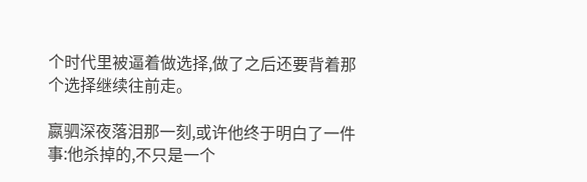个时代里被逼着做选择,做了之后还要背着那个选择继续往前走。

嬴驷深夜落泪那一刻,或许他终于明白了一件事:他杀掉的,不只是一个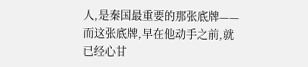人,是秦国最重要的那张底牌——而这张底牌,早在他动手之前,就已经心甘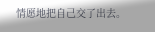情愿地把自己交了出去。